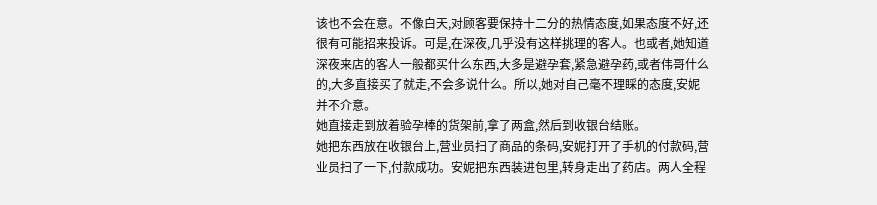该也不会在意。不像白天,对顾客要保持十二分的热情态度,如果态度不好,还很有可能招来投诉。可是,在深夜,几乎没有这样挑理的客人。也或者,她知道深夜来店的客人一般都买什么东西,大多是避孕套,紧急避孕药,或者伟哥什么的,大多直接买了就走,不会多说什么。所以,她对自己毫不理睬的态度,安妮并不介意。
她直接走到放着验孕棒的货架前,拿了两盒,然后到收银台结账。
她把东西放在收银台上,营业员扫了商品的条码,安妮打开了手机的付款码,营业员扫了一下,付款成功。安妮把东西装进包里,转身走出了药店。两人全程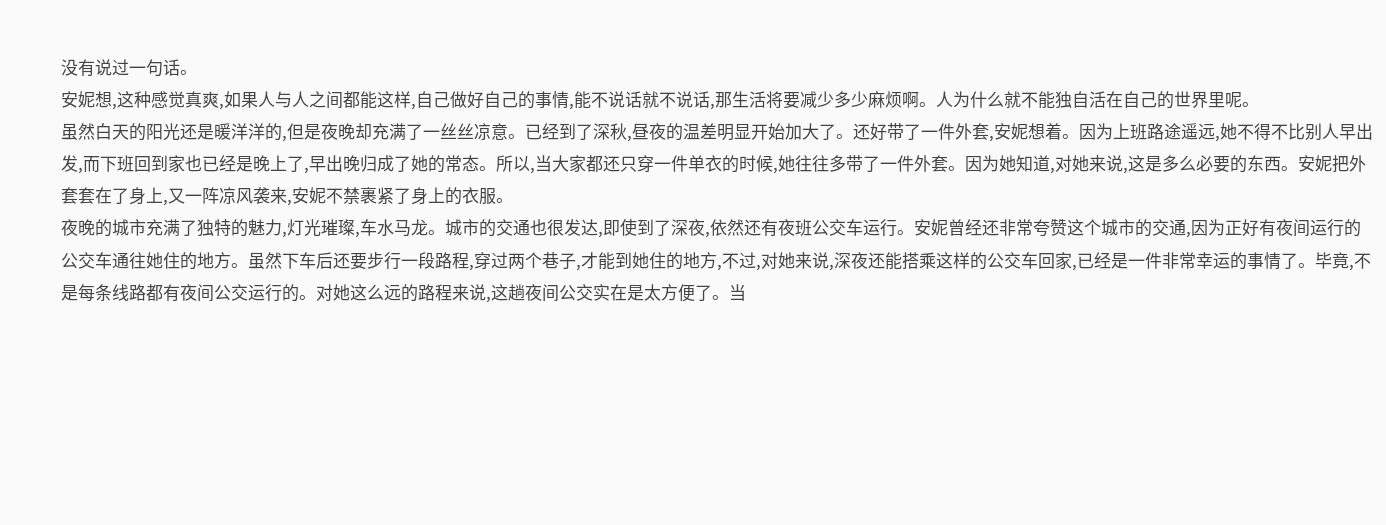没有说过一句话。
安妮想,这种感觉真爽,如果人与人之间都能这样,自己做好自己的事情,能不说话就不说话,那生活将要减少多少麻烦啊。人为什么就不能独自活在自己的世界里呢。
虽然白天的阳光还是暖洋洋的,但是夜晚却充满了一丝丝凉意。已经到了深秋,昼夜的温差明显开始加大了。还好带了一件外套,安妮想着。因为上班路途遥远,她不得不比别人早出发,而下班回到家也已经是晚上了,早出晚归成了她的常态。所以,当大家都还只穿一件单衣的时候,她往往多带了一件外套。因为她知道,对她来说,这是多么必要的东西。安妮把外套套在了身上,又一阵凉风袭来,安妮不禁裹紧了身上的衣服。
夜晚的城市充满了独特的魅力,灯光璀璨,车水马龙。城市的交通也很发达,即使到了深夜,依然还有夜班公交车运行。安妮曾经还非常夸赞这个城市的交通,因为正好有夜间运行的公交车通往她住的地方。虽然下车后还要步行一段路程,穿过两个巷子,才能到她住的地方,不过,对她来说,深夜还能搭乘这样的公交车回家,已经是一件非常幸运的事情了。毕竟,不是每条线路都有夜间公交运行的。对她这么远的路程来说,这趟夜间公交实在是太方便了。当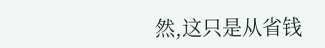然,这只是从省钱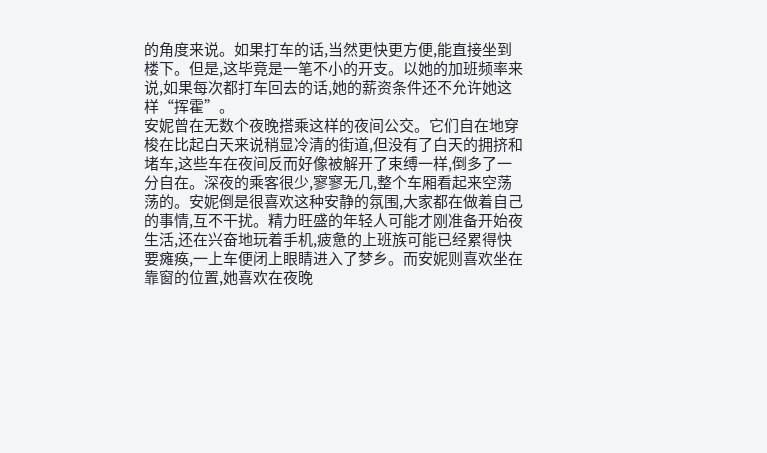的角度来说。如果打车的话,当然更快更方便,能直接坐到楼下。但是,这毕竟是一笔不小的开支。以她的加班频率来说,如果每次都打车回去的话,她的薪资条件还不允许她这样“挥霍”。
安妮曾在无数个夜晚搭乘这样的夜间公交。它们自在地穿梭在比起白天来说稍显冷清的街道,但没有了白天的拥挤和堵车,这些车在夜间反而好像被解开了束缚一样,倒多了一分自在。深夜的乘客很少,寥寥无几,整个车厢看起来空荡荡的。安妮倒是很喜欢这种安静的氛围,大家都在做着自己的事情,互不干扰。精力旺盛的年轻人可能才刚准备开始夜生活,还在兴奋地玩着手机,疲惫的上班族可能已经累得快要瘫痪,一上车便闭上眼睛进入了梦乡。而安妮则喜欢坐在靠窗的位置,她喜欢在夜晚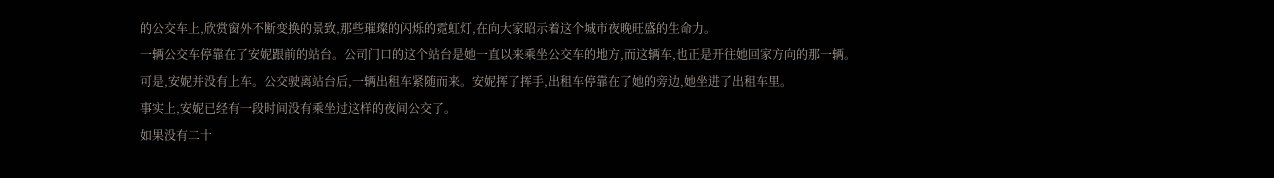的公交车上,欣赏窗外不断变换的景致,那些璀璨的闪烁的霓虹灯,在向大家昭示着这个城市夜晚旺盛的生命力。
一辆公交车停靠在了安妮跟前的站台。公司门口的这个站台是她一直以来乘坐公交车的地方,而这辆车,也正是开往她回家方向的那一辆。
可是,安妮并没有上车。公交驶离站台后,一辆出租车紧随而来。安妮挥了挥手,出租车停靠在了她的旁边,她坐进了出租车里。
事实上,安妮已经有一段时间没有乘坐过这样的夜间公交了。
如果没有二十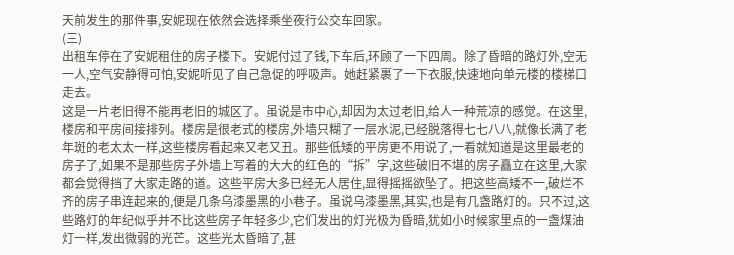天前发生的那件事,安妮现在依然会选择乘坐夜行公交车回家。
(三)
出租车停在了安妮租住的房子楼下。安妮付过了钱,下车后,环顾了一下四周。除了昏暗的路灯外,空无一人,空气安静得可怕,安妮听见了自己急促的呼吸声。她赶紧裹了一下衣服,快速地向单元楼的楼梯口走去。
这是一片老旧得不能再老旧的城区了。虽说是市中心,却因为太过老旧,给人一种荒凉的感觉。在这里,楼房和平房间接排列。楼房是很老式的楼房,外墙只糊了一层水泥,已经脱落得七七八八,就像长满了老年斑的老太太一样,这些楼房看起来又老又丑。那些低矮的平房更不用说了,一看就知道是这里最老的房子了,如果不是那些房子外墙上写着的大大的红色的“拆”字,这些破旧不堪的房子矗立在这里,大家都会觉得挡了大家走路的道。这些平房大多已经无人居住,显得摇摇欲坠了。把这些高矮不一,破烂不齐的房子串连起来的,便是几条乌漆墨黑的小巷子。虽说乌漆墨黑,其实,也是有几盏路灯的。只不过,这些路灯的年纪似乎并不比这些房子年轻多少,它们发出的灯光极为昏暗,犹如小时候家里点的一盏煤油灯一样,发出微弱的光芒。这些光太昏暗了,甚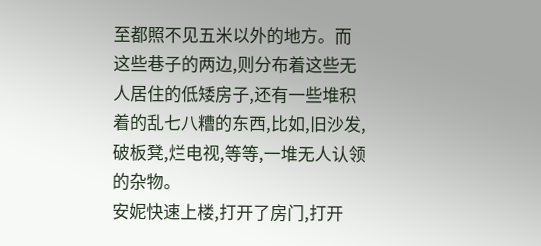至都照不见五米以外的地方。而这些巷子的两边,则分布着这些无人居住的低矮房子,还有一些堆积着的乱七八糟的东西,比如,旧沙发,破板凳,烂电视,等等,一堆无人认领的杂物。
安妮快速上楼,打开了房门,打开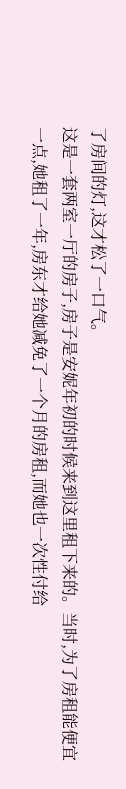了房间的灯,这才松了一口气。
这是一套两室一厅的房子,房子是安妮年初的时候来到这里租下来的。当时,为了房租能便宜一点,她租了一年,房东才给她减免了一个月的房租,而她也一次性付给